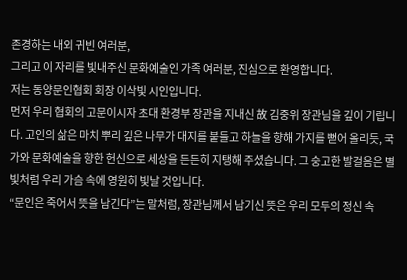존경하는 내외 귀빈 여러분,
그리고 이 자리를 빛내주신 문화예술인 가족 여러분, 진심으로 환영합니다.
저는 동양문인협회 회장 이삭빛 시인입니다.
먼저 우리 협회의 고문이시자 초대 환경부 장관을 지내신 故 김중위 장관님을 깊이 기립니다. 고인의 삶은 마치 뿌리 깊은 나무가 대지를 붙들고 하늘을 향해 가지를 뻗어 올리듯, 국가와 문화예술을 향한 헌신으로 세상을 든든히 지탱해 주셨습니다. 그 숭고한 발걸음은 별빛처럼 우리 가슴 속에 영원히 빛날 것입니다.
“문인은 죽어서 뜻을 남긴다”는 말처럼, 장관님께서 남기신 뜻은 우리 모두의 정신 속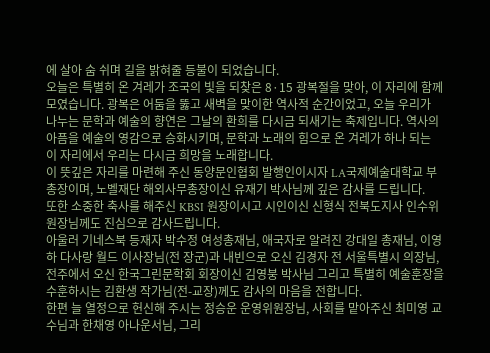에 살아 숨 쉬며 길을 밝혀줄 등불이 되었습니다.
오늘은 특별히 온 겨레가 조국의 빛을 되찾은 8·15 광복절을 맞아, 이 자리에 함께 모였습니다. 광복은 어둠을 뚫고 새벽을 맞이한 역사적 순간이었고, 오늘 우리가 나누는 문학과 예술의 향연은 그날의 환희를 다시금 되새기는 축제입니다. 역사의 아픔을 예술의 영감으로 승화시키며, 문학과 노래의 힘으로 온 겨레가 하나 되는 이 자리에서 우리는 다시금 희망을 노래합니다.
이 뜻깊은 자리를 마련해 주신 동양문인협회 발행인이시자 LA국제예술대학교 부총장이며, 노벨재단 해외사무총장이신 유재기 박사님께 깊은 감사를 드립니다.
또한 소중한 축사를 해주신 KBSI 원장이시고 시인이신 신형식 전북도지사 인수위원장님께도 진심으로 감사드립니다.
아울러 기네스북 등재자 박수정 여성총재님, 애국자로 알려진 강대일 총재님, 이영하 다사랑 월드 이사장님(전 장군)과 내빈으로 오신 김경자 전 서울특별시 의장님, 전주에서 오신 한국그린문학회 회장이신 김영붕 박사님 그리고 특별히 예술훈장을 수훈하시는 김환생 작가님(전-교장)께도 감사의 마음을 전합니다.
한편 늘 열정으로 헌신해 주시는 정승운 운영위원장님, 사회를 맡아주신 최미영 교수님과 한채영 아나운서님, 그리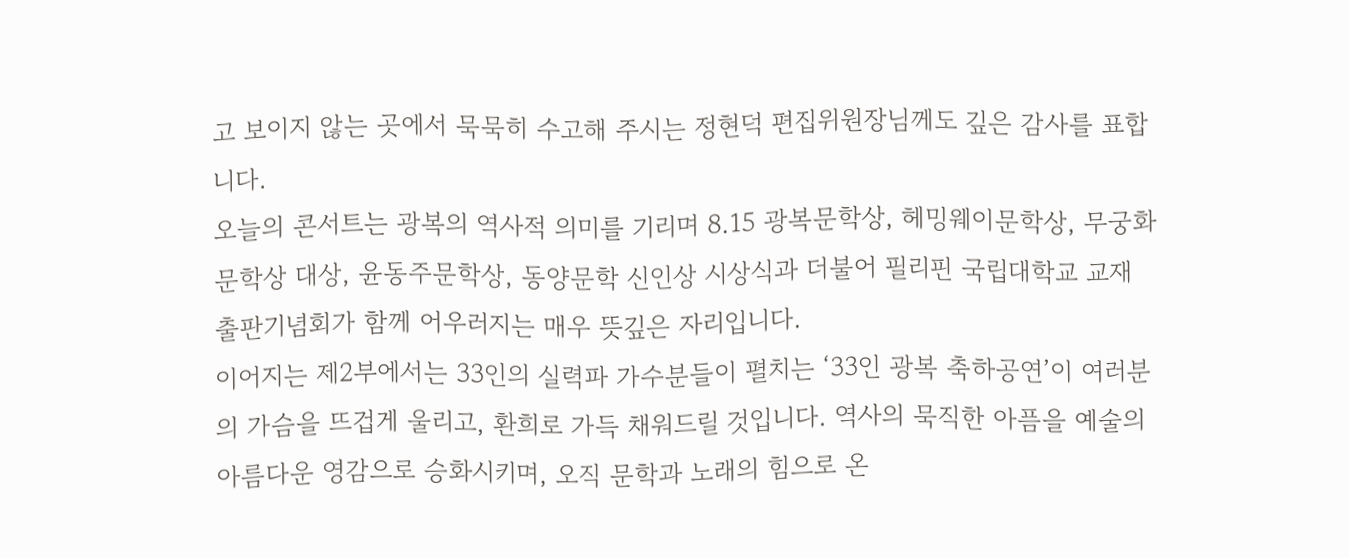고 보이지 않는 곳에서 묵묵히 수고해 주시는 정현덕 편집위원장님께도 깊은 감사를 표합니다.
오늘의 콘서트는 광복의 역사적 의미를 기리며 8.15 광복문학상, 헤밍웨이문학상, 무궁화문학상 대상, 윤동주문학상, 동양문학 신인상 시상식과 더불어 필리핀 국립대학교 교재 출판기념회가 함께 어우러지는 매우 뜻깊은 자리입니다.
이어지는 제2부에서는 33인의 실력파 가수분들이 펼치는 ‘33인 광복 축하공연’이 여러분의 가슴을 뜨겁게 울리고, 환희로 가득 채워드릴 것입니다. 역사의 묵직한 아픔을 예술의 아름다운 영감으로 승화시키며, 오직 문학과 노래의 힘으로 온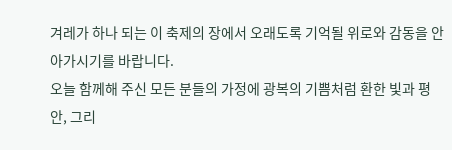겨레가 하나 되는 이 축제의 장에서 오래도록 기억될 위로와 감동을 안아가시기를 바랍니다.
오늘 함께해 주신 모든 분들의 가정에 광복의 기쁨처럼 환한 빛과 평안, 그리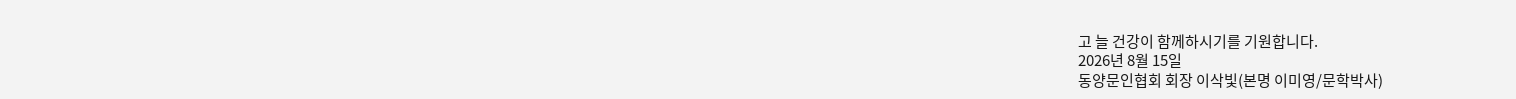고 늘 건강이 함께하시기를 기원합니다.
2026년 8월 15일
동양문인협회 회장 이삭빛(본명 이미영/문학박사)